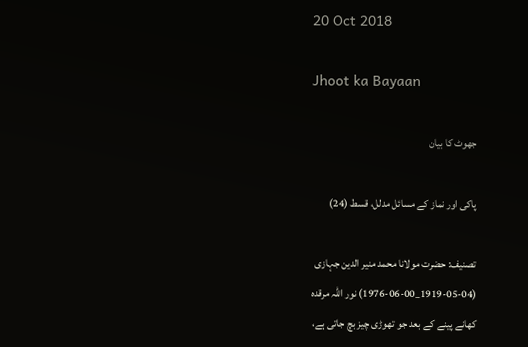20 Oct 2018

Jhoot ka Bayaan

جھوٹ کا بیان

پاکی اور نماز کے مسائل مدلل، قسط (24)

تصنیف: حضرت مولانا محمد منیر الدین جہازی (04-05-1919_00-06-1976) نور اللہ مرقدہ
کھانے پینے کے بعد جو تھوڑی چیز بچ جاتی ہے،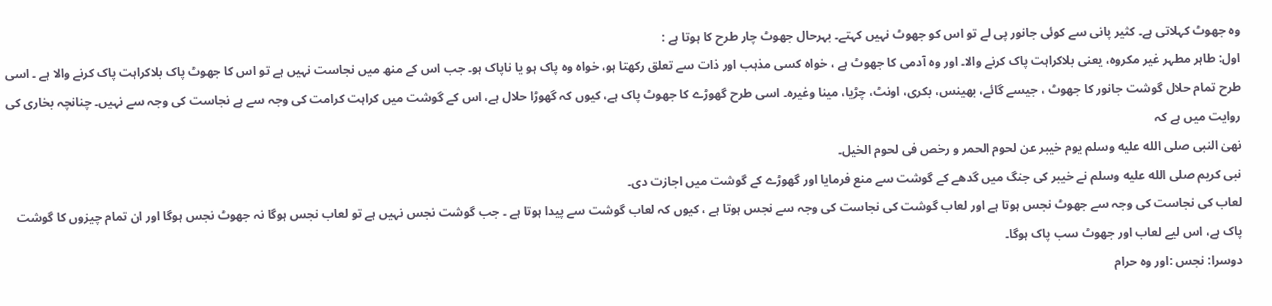وہ جھوٹ کہلاتی ہے۔ کثیر پانی سے کوئی جانور پی لے تو اس کو جھوٹ نہیں کہتے۔ بہرحال جھوٹ چار طرح کا ہوتا ہے :
اول: طاہر مطہر غیر مکروہ، یعنی بلاکراہت پاک کرنے والا۔ اور وہ آدمی کا جھوٹ ہے ، خواہ کسی مذہب اور ذات سے تعلق رکھتا ہو، خواہ وہ پاک ہو یا ناپاک ہو۔ جب اس کے منھ میں نجاست نہیں ہے تو اس کا جھوٹ پاک بلاکراہت پاک کرنے والا ہے ۔ اسی طرح تمام حلال گوشت جانور کا جھوٹ ، جیسے گائے، بھینس، بکری، اونٹ، چڑیا، مینا وغیرہ۔ اسی طرح گھوڑے کا جھوٹ پاک ہے، کیوں کہ گھوڑا حلال ہے، اس کے گوشت میں کراہت کرامت کی وجہ سے ہے نجاست کی وجہ سے نہیں۔ چنانچہ بخاری کی روایت میں ہے کہ
نھیٰ النبی صلى الله عليه وسلم یوم خیبر عن لحوم الحمر و رخص فی لحوم الخیل۔
نبی کریم صلى الله عليه وسلم نے خیبر کی جنگ میں گدھے کے گوشت سے منع فرمایا اور گھوڑے کے گوشت میں اجازت دی۔
لعاب کی نجاست کی وجہ سے جھوٹ نجس ہوتا ہے اور لعاب گوشت کی نجاست کی وجہ سے نجس ہوتا ہے ، کیوں کہ لعاب گوشت سے پیدا ہوتا ہے ۔ جب گوشت نجس نہیں ہے تو لعاب نجس ہوگا نہ جھوٹ نجس ہوگا اور ان تمام چیزوں کا گوشت پاک ہے، اس لیے لعاب اور جھوٹ سب پاک ہوگا۔
دوسرا: نجس :اور وہ حرام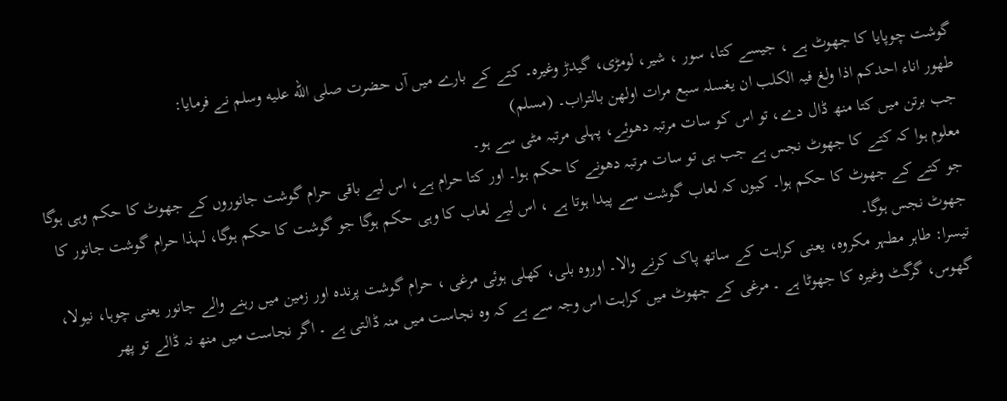گوشت چوپایا کا جھوٹ ہے ، جیسے کتا، سور ، شیر، لومڑی، گیدڑ وغیرہ۔ کتے کے بارے میں آں حضرت صلى الله عليه وسلم نے فرمایا:
طھور اناء احدکم اذا ولغ فیہ الکلب ان یغسلہ سبع مرات اولھن بالتراب۔ (مسلم)
جب برتن میں کتا منھ ڈال دے، تو اس کو سات مرتبہ دھوئے، پہلی مرتبہ مٹی سے ہو۔
معلوم ہوا کہ کتے کا جھوٹ نجس ہے جب ہی تو سات مرتبہ دھونے کا حکم ہوا۔ اور کتا حرام ہے، اس لیے باقی حرام گوشت جانوروں کے جھوٹ کا حکم وہی ہوگا جو کتے کے جھوٹ کا حکم ہوا۔ کیوں کہ لعاب گوشت سے پیدا ہوتا ہے ، اس لیے لعاب کا وہی حکم ہوگا جو گوشت کا حکم ہوگا، لہذا حرام گوشت جانور کا جھوٹ نجس ہوگا۔
تیسرا: طاہر مطہر مکروہ، یعنی کراہت کے ساتھ پاک کرنے والا۔ اوروہ بلی، کھلی ہوئی مرغی ، حرام گوشت پرندہ اور زمین میں رہنے والے جانور یعنی چوہا، نیولا، گھوس، گرگٹ وغیرہ کا جھوٹا ہے ۔ مرغی کے جھوٹ میں کراہت اس وجہ سے ہے کہ وہ نجاست میں منہ ڈالتی ہے ۔ اگر نجاست میں منھ نہ ڈالے تو پھر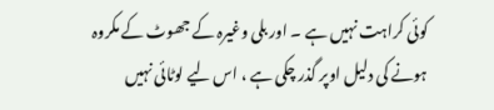کوئی کراہت نہیں ہے ۔ اور بلی وغیرہ کے جھوٹ کے مکروہ ہونے کی دلیل اوپر گذر چکی ہے ، اس لیے لوٹائی نہیں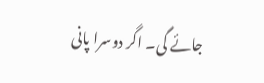جائے گی۔ اگر دوسرا پانی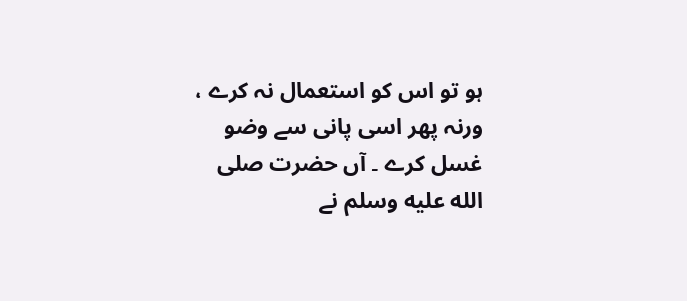ہو تو اس کو استعمال نہ کرے ، ورنہ پھر اسی پانی سے وضو غسل کرے ۔ آں حضرت صلى الله عليه وسلم نے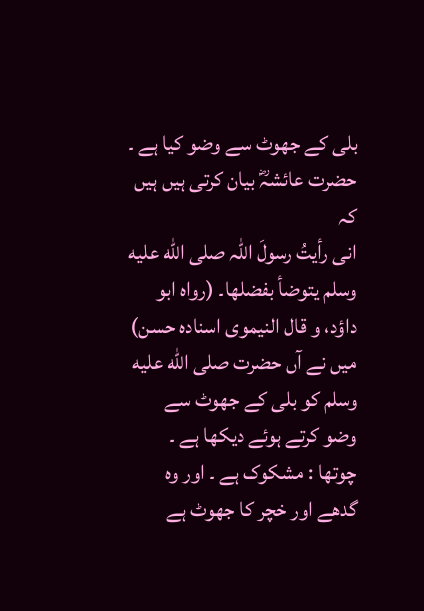بلی کے جھوٹ سے وضو کیا ہے ۔ حضرت عائشہؓ بیان کرتی ہیں ہیں کہ
انی رأیتُ رسولَ اللّٰہ صلى الله عليه وسلم یتوضأ بفضلھا۔ (رواہ ابو داؤد، و قال النیموی اسنادہ حسن)
میں نے آں حضرت صلى الله عليه وسلم کو بلی کے جھوٹ سے وضو کرتے ہوئے دیکھا ہے ۔
چوتھا : مشکوک ہے ۔ اور وہ گدھے اور خچر کا جھوٹ ہے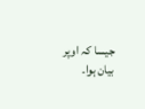جیسا کہ اوپر بیان ہوا۔